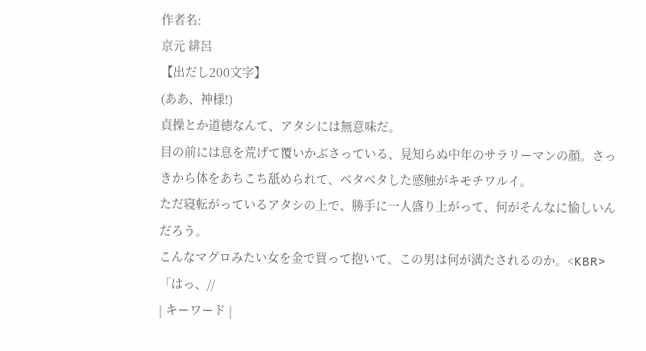作者名:
京元 緋呂
【出だし200文字】
(ああ、神様!)
貞操とか道徳なんて、アタシには無意味だ。
目の前には息を荒げて覆いかぶさっている、見知らぬ中年のサラリーマンの顔。さっきから体をあちこち舐められて、ベタベタした感触がキモチワルイ。
ただ寝転がっているアタシの上で、勝手に一人盛り上がって、何がそんなに愉しいんだろう。
こんなマグロみたい女を金で買って抱いて、この男は何が満たされるのか。<KBR>
「はっ、//
| キーワード |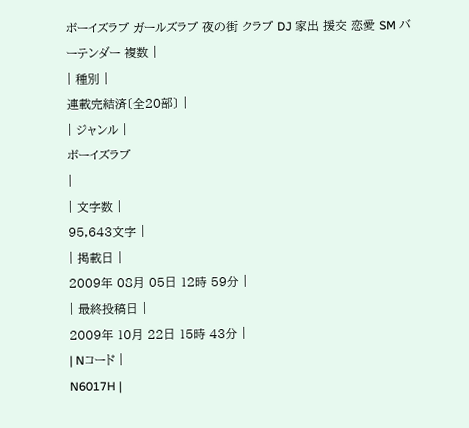ボーイズラブ ガールズラブ 夜の街 クラブ DJ 家出 援交 恋愛 SM バーテンダー 複数 |
| 種別 |
連載完結済〔全20部〕 |
| ジャンル |
ボーイズラブ
|
| 文字数 |
95,643文字 |
| 掲載日 |
2009年 08月 05日 12時 59分 |
| 最終投稿日 |
2009年 10月 22日 15時 43分 |
| Nコード |
N6017H |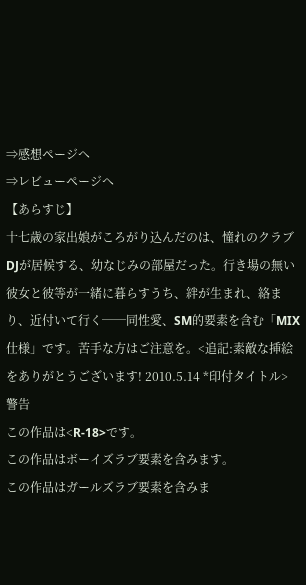⇒感想ページへ
⇒レビューページへ
【あらすじ】
十七歳の家出娘がころがり込んだのは、憧れのクラブDJが居候する、幼なじみの部屋だった。行き場の無い彼女と彼等が一緒に暮らすうち、絆が生まれ、絡まり、近付いて行く──同性愛、SM的要素を含む「MIX仕様」です。苦手な方はご注意を。<追記:素敵な挿絵をありがとうございます! 2010.5.14 *印付タイトル>
警告
この作品は<R-18>です。
この作品はボーイズラブ要素を含みます。
この作品はガールズラブ要素を含みま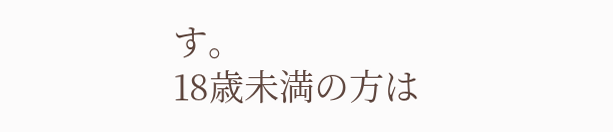す。
18歳未満の方は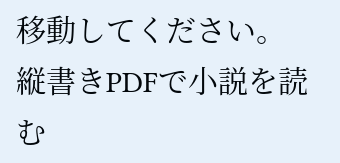移動してください。
縦書きPDFで小説を読む